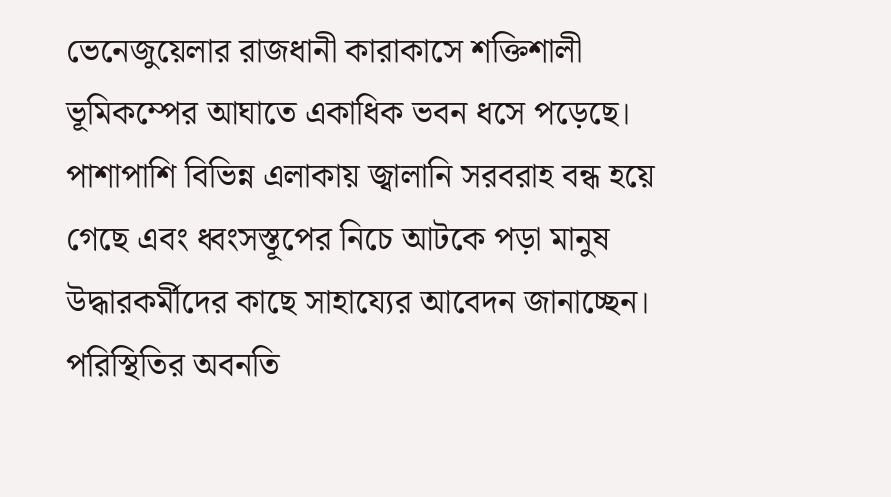ভেনেজুয়েলার রাজধানী কারাকাসে শক্তিশালী ভূমিকম্পের আঘাতে একাধিক ভবন ধসে পড়েছে। পাশাপাশি বিভিন্ন এলাকায় জ্বালানি সরবরাহ বন্ধ হয়ে গেছে এবং ধ্বংসস্তূপের নিচে আটকে পড়া মানুষ উদ্ধারকর্মীদের কাছে সাহায্যের আবেদন জানাচ্ছেন। পরিস্থিতির অবনতি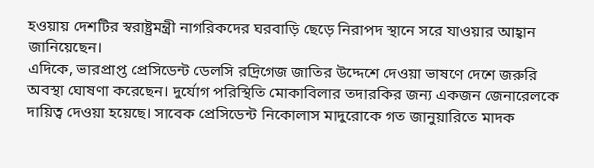হওয়ায় দেশটির স্বরাষ্ট্রমন্ত্রী নাগরিকদের ঘরবাড়ি ছেড়ে নিরাপদ স্থানে সরে যাওয়ার আহ্বান জানিয়েছেন।
এদিকে, ভারপ্রাপ্ত প্রেসিডেন্ট ডেলসি রদ্রিগেজ জাতির উদ্দেশে দেওয়া ভাষণে দেশে জরুরি অবস্থা ঘোষণা করেছেন। দুর্যোগ পরিস্থিতি মোকাবিলার তদারকির জন্য একজন জেনারেলকে দায়িত্ব দেওয়া হয়েছে। সাবেক প্রেসিডেন্ট নিকোলাস মাদুরোকে গত জানুয়ারিতে মাদক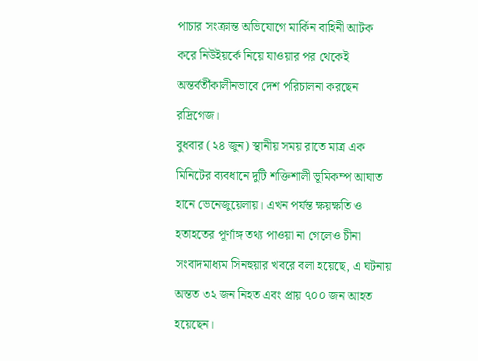পাচার সংক্রান্ত অভিযোগে মার্কিন বাহিনী আটক করে নিউইয়র্কে নিয়ে যাওয়ার পর থেকেই অন্তর্বর্তীকালীনভাবে দেশ পরিচালনা করছেন রদ্রিগেজ।
বুধবার (২৪ জুন) স্থানীয় সময় রাতে মাত্র এক মিনিটের ব্যবধানে দুটি শক্তিশালী ভূমিকম্প আঘাত হানে ভেনেজুয়েলায়। এখন পর্যন্ত ক্ষয়ক্ষতি ও হতাহতের পূর্ণাঙ্গ তথ্য পাওয়া না গেলেও চীনা সংবাদমাধ্যম সিনহুয়ার খবরে বলা হয়েছে, এ ঘটনায় অন্তত ৩২ জন নিহত এবং প্রায় ৭০০ জন আহত হয়েছেন।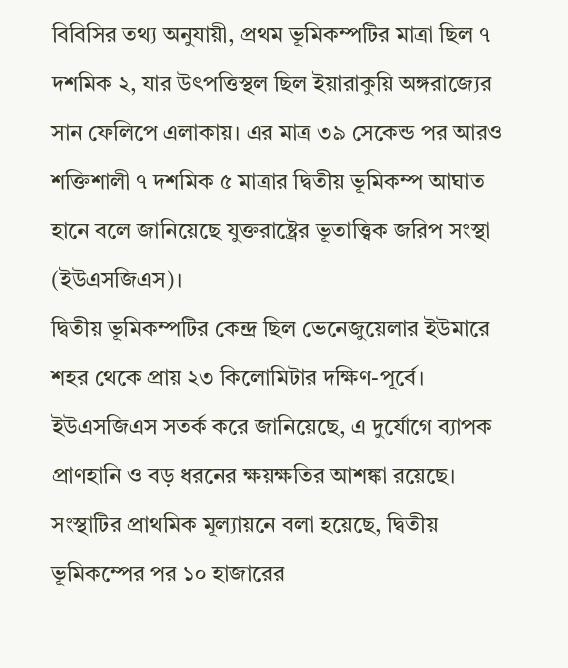বিবিসির তথ্য অনুযায়ী, প্রথম ভূমিকম্পটির মাত্রা ছিল ৭ দশমিক ২, যার উৎপত্তিস্থল ছিল ইয়ারাকুয়ি অঙ্গরাজ্যের সান ফেলিপে এলাকায়। এর মাত্র ৩৯ সেকেন্ড পর আরও শক্তিশালী ৭ দশমিক ৫ মাত্রার দ্বিতীয় ভূমিকম্প আঘাত হানে বলে জানিয়েছে যুক্তরাষ্ট্রের ভূতাত্ত্বিক জরিপ সংস্থা (ইউএসজিএস)।
দ্বিতীয় ভূমিকম্পটির কেন্দ্র ছিল ভেনেজুয়েলার ইউমারে শহর থেকে প্রায় ২৩ কিলোমিটার দক্ষিণ-পূর্বে।
ইউএসজিএস সতর্ক করে জানিয়েছে, এ দুর্যোগে ব্যাপক প্রাণহানি ও বড় ধরনের ক্ষয়ক্ষতির আশঙ্কা রয়েছে। সংস্থাটির প্রাথমিক মূল্যায়নে বলা হয়েছে, দ্বিতীয় ভূমিকম্পের পর ১০ হাজারের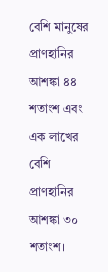বেশি মানুষের প্রাণহানির আশঙ্কা ৪৪ শতাংশ এবং এক লাখের বেশি প্রাণহানির আশঙ্কা ৩০ শতাংশ।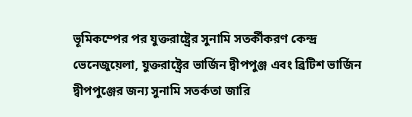ভূমিকম্পের পর যুক্তরাষ্ট্রের সুনামি সতর্কীকরণ কেন্দ্র ভেনেজুয়েলা, যুক্তরাষ্ট্রের ভার্জিন দ্বীপপুঞ্জ এবং ব্রিটিশ ভার্জিন দ্বীপপুঞ্জের জন্য সুনামি সতর্কতা জারি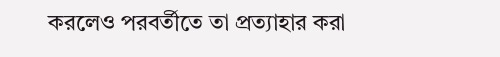করলেও পরবর্তীতে তা প্রত্যাহার করা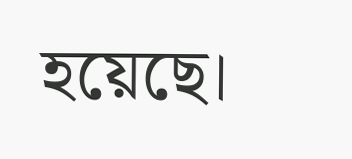হয়েছে।